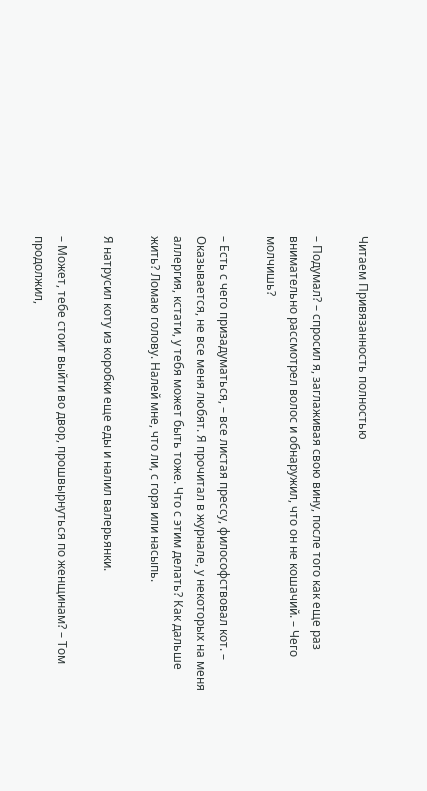Читаем Привязанность полностью

– Подумал? – спросил я, заглаживая свою вину, после того как еще раз внимательно рассмотрел волос и обнаружил, что он не кошачий. – Чего молчишь?

– Есть с чего призадуматься, – все листая прессу, философствовал кот. – Оказывается, не все меня любят. Я прочитал в журнале, у некоторых на меня аллергия, кстати, у тебя может быть тоже. Что с этим делать? Как дальше жить? Ломаю голову. Налей мне, что ли, с горя или насыпь.

Я натрусил коту из коробки еще еды и налил валерьянки.

– Может, тебе стоит выйти во двор, прошвырнуться по женщинам? – Том продолжил,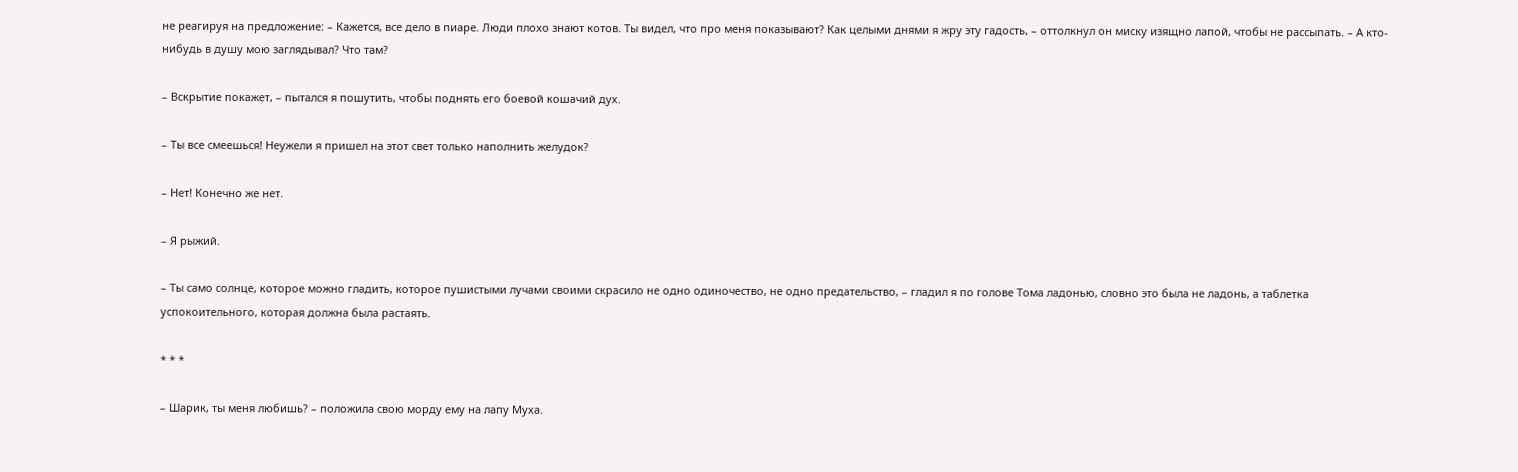не реагируя на предложение: – Кажется, все дело в пиаре. Люди плохо знают котов. Ты видел, что про меня показывают? Как целыми днями я жру эту гадость, – оттолкнул он миску изящно лапой, чтобы не рассыпать. – А кто-нибудь в душу мою заглядывал? Что там?

– Вскрытие покажет, – пытался я пошутить, чтобы поднять его боевой кошачий дух.

– Ты все смеешься! Неужели я пришел на этот свет только наполнить желудок?

– Нет! Конечно же нет.

– Я рыжий.

– Ты само солнце, которое можно гладить, которое пушистыми лучами своими скрасило не одно одиночество, не одно предательство, – гладил я по голове Тома ладонью, словно это была не ладонь, а таблетка успокоительного, которая должна была растаять.

* * *

– Шарик, ты меня любишь? – положила свою морду ему на лапу Муха.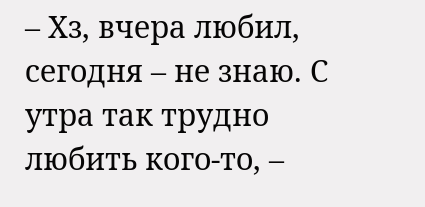– Хз, вчера любил, сегодня – не знаю. С утра так трудно любить кого-то, –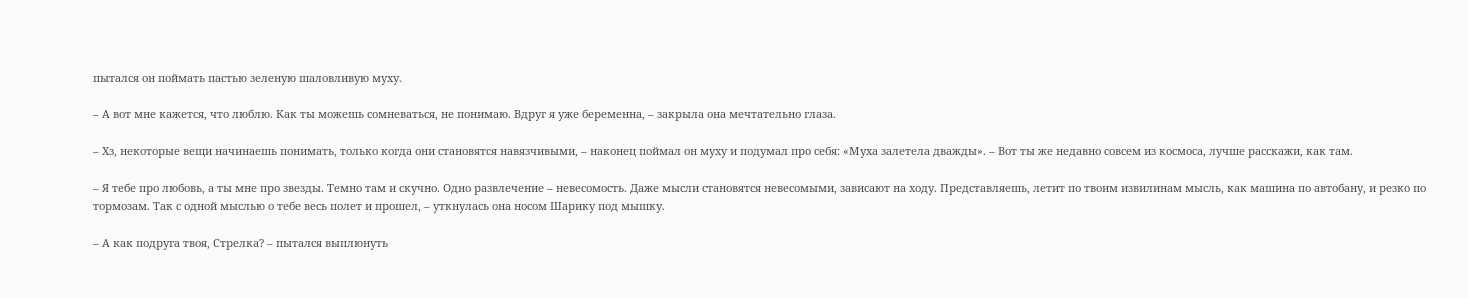пытался он поймать пастью зеленую шаловливую муху.

– А вот мне кажется, что люблю. Как ты можешь сомневаться, не понимаю. Вдруг я уже беременна, – закрыла она мечтательно глаза.

– Хз, некоторые вещи начинаешь понимать, только когда они становятся навязчивыми, – наконец поймал он муху и подумал про себя: «Муха залетела дважды». – Вот ты же недавно совсем из космоса, лучше расскажи, как там.

– Я тебе про любовь, а ты мне про звезды. Темно там и скучно. Одно развлечение – невесомость. Даже мысли становятся невесомыми, зависают на ходу. Представляешь, летит по твоим извилинам мысль, как машина по автобану, и резко по тормозам. Так с одной мыслью о тебе весь полет и прошел, – уткнулась она носом Шарику под мышку.

– А как подруга твоя, Стрелка? – пытался выплюнуть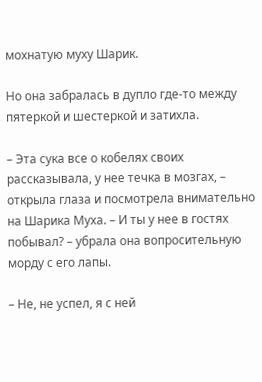мохнатую муху Шарик.

Но она забралась в дупло где-то между пятеркой и шестеркой и затихла.

– Эта сука все о кобелях своих рассказывала, у нее течка в мозгах, – открыла глаза и посмотрела внимательно на Шарика Муха. – И ты у нее в гостях побывал? – убрала она вопросительную морду с его лапы.

– Не, не успел, я с ней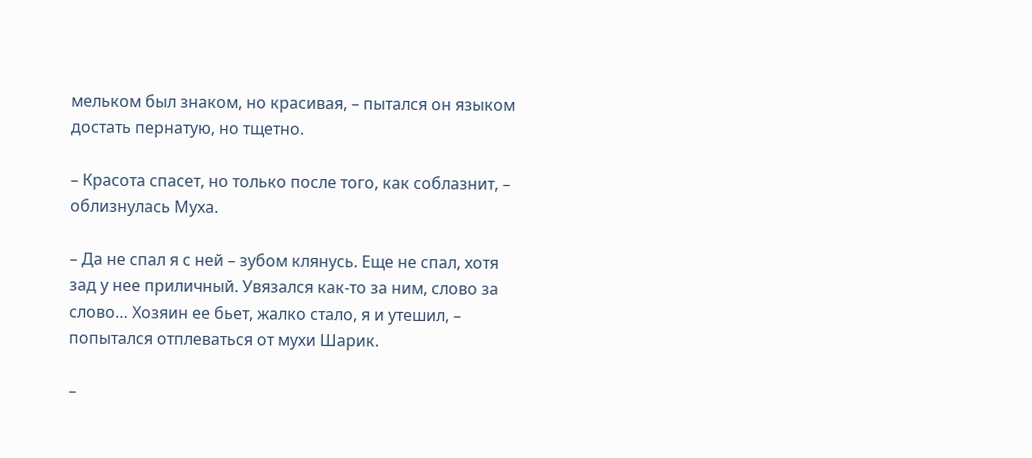мельком был знаком, но красивая, – пытался он языком достать пернатую, но тщетно.

– Красота спасет, но только после того, как соблазнит, – облизнулась Муха.

– Да не спал я с ней – зубом клянусь. Еще не спал, хотя зад у нее приличный. Увязался как-то за ним, слово за слово… Хозяин ее бьет, жалко стало, я и утешил, – попытался отплеваться от мухи Шарик.

–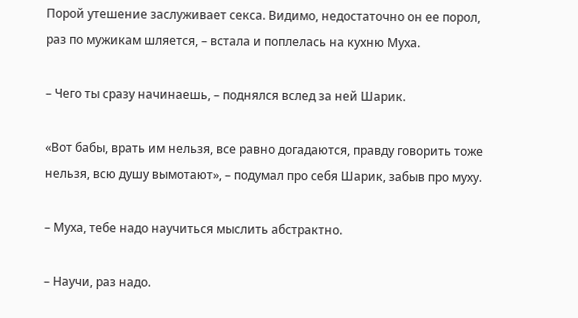Порой утешение заслуживает секса. Видимо, недостаточно он ее порол, раз по мужикам шляется, – встала и поплелась на кухню Муха.

– Чего ты сразу начинаешь, – поднялся вслед за ней Шарик.

«Вот бабы, врать им нельзя, все равно догадаются, правду говорить тоже нельзя, всю душу вымотают», – подумал про себя Шарик, забыв про муху.

– Муха, тебе надо научиться мыслить абстрактно.

– Научи, раз надо.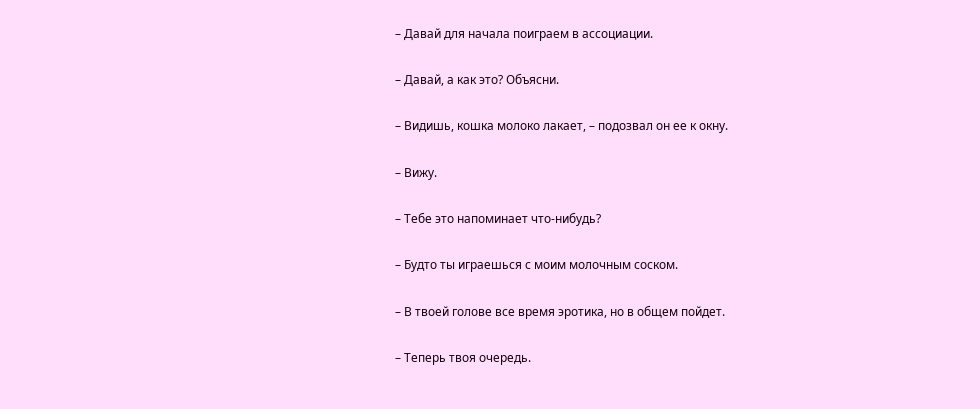– Давай для начала поиграем в ассоциации.

– Давай, а как это? Объясни.

– Видишь, кошка молоко лакает, – подозвал он ее к окну.

– Вижу.

– Тебе это напоминает что-нибудь?

– Будто ты играешься с моим молочным соском.

– В твоей голове все время эротика, но в общем пойдет.

– Теперь твоя очередь.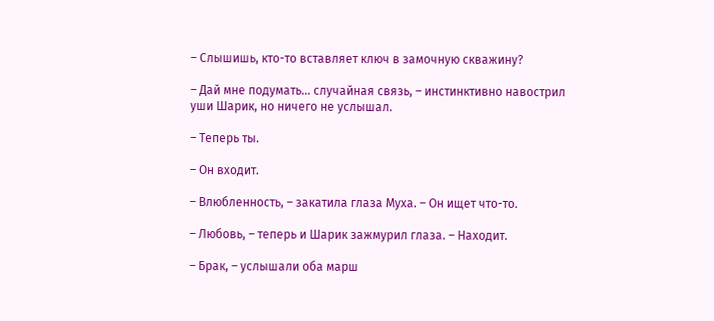– Слышишь, кто-то вставляет ключ в замочную скважину?

– Дай мне подумать… случайная связь, – инстинктивно навострил уши Шарик, но ничего не услышал.

– Теперь ты.

– Он входит.

– Влюбленность, – закатила глаза Муха. – Он ищет что-то.

– Любовь, – теперь и Шарик зажмурил глаза. – Находит.

– Брак, – услышали оба марш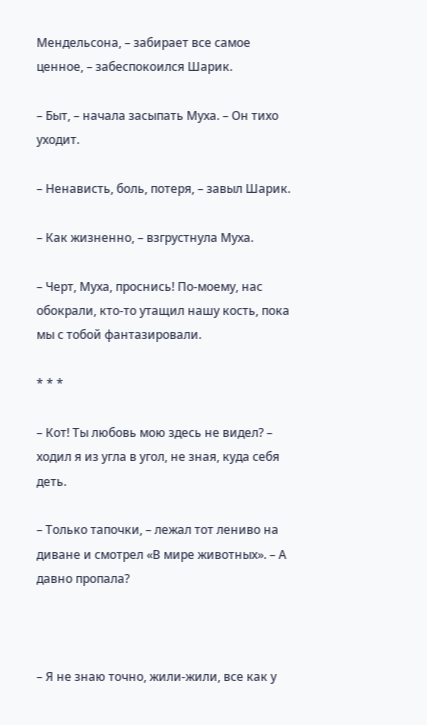Мендельсона, – забирает все самое ценное, – забеспокоился Шарик.

– Быт, – начала засыпать Муха. – Он тихо уходит.

– Ненависть, боль, потеря, – завыл Шарик.

– Как жизненно, – взгрустнула Муха.

– Черт, Муха, проснись! По-моему, нас обокрали, кто-то утащил нашу кость, пока мы с тобой фантазировали.

* * *

– Кот! Ты любовь мою здесь не видел? – ходил я из угла в угол, не зная, куда себя деть.

– Только тапочки, – лежал тот лениво на диване и смотрел «В мире животных». – А давно пропала?



– Я не знаю точно, жили-жили, все как у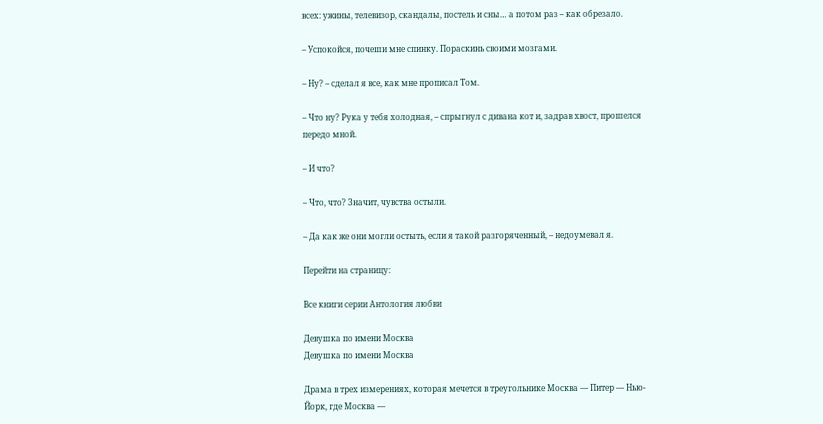всех: ужины, телевизор, скандалы, постель и сны… а потом раз – как обрезало.

– Успокойся, почеши мне спинку. Пораскинь своими мозгами.

– Ну? – сделал я все, как мне прописал Том.

– Что ну? Рука у тебя холодная, – спрыгнул с дивана кот и, задрав хвост, прошелся передо мной.

– И что?

– Что, что? Значит, чувства остыли.

– Да как же они могли остыть, если я такой разгоряченный, – недоумевал я.

Перейти на страницу:

Все книги серии Антология любви

Девушка по имени Москва
Девушка по имени Москва

Драма в трех измерениях, которая мечется в треугольнике Москва — Питер — Нью-Йорк, где Москва —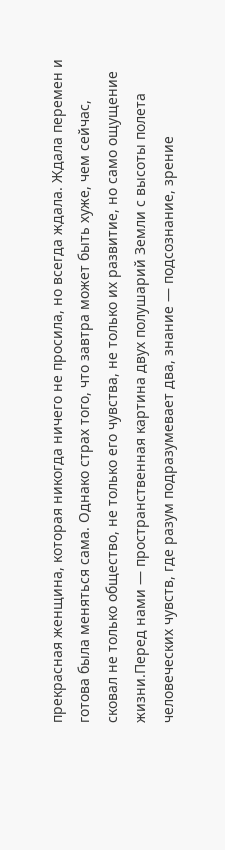прекрасная женщина, которая никогда ничего не просила, но всегда ждала. Ждала перемен и готова была меняться сама. Однако страх того, что завтра может быть хуже, чем сейчас, сковал не только общество, не только его чувства, не только их развитие, но само ощущение жизни.Перед нами — пространственная картина двух полушарий Земли с высоты полета человеческих чувств, где разум подразумевает два, знание — подсознание, зрение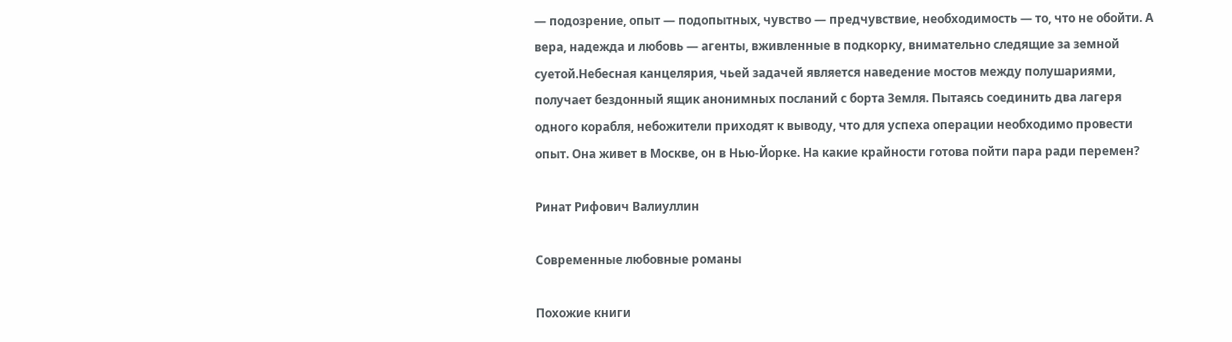— подозрение, опыт — подопытных, чувство — предчувствие, необходимость — то, что не обойти. А вера, надежда и любовь — агенты, вживленные в подкорку, внимательно следящие за земной суетой.Небесная канцелярия, чьей задачей является наведение мостов между полушариями, получает бездонный ящик анонимных посланий с борта Земля. Пытаясь соединить два лагеря одного корабля, небожители приходят к выводу, что для успеха операции необходимо провести опыт. Она живет в Москве, он в Нью-Йорке. На какие крайности готова пойти пара ради перемен?

Ринат Рифович Валиуллин

Современные любовные романы

Похожие книги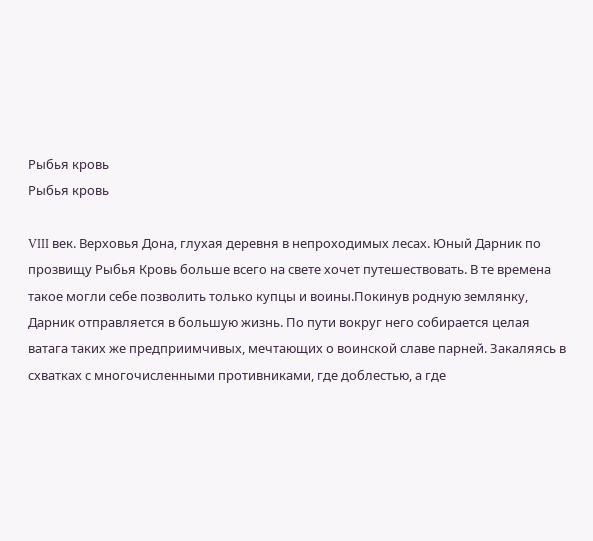Рыбья кровь
Рыбья кровь

VIII век. Верховья Дона, глухая деревня в непроходимых лесах. Юный Дарник по прозвищу Рыбья Кровь больше всего на свете хочет путешествовать. В те времена такое могли себе позволить только купцы и воины.Покинув родную землянку, Дарник отправляется в большую жизнь. По пути вокруг него собирается целая ватага таких же предприимчивых, мечтающих о воинской славе парней. Закаляясь в схватках с многочисленными противниками, где доблестью, а где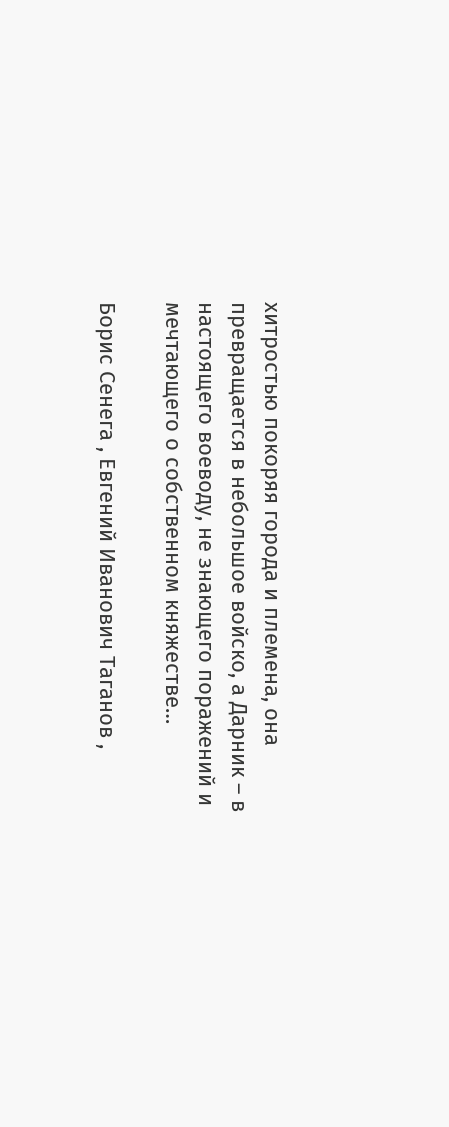хитростью покоряя города и племена, она превращается в небольшое войско, а Дарник – в настоящего воеводу, не знающего поражений и мечтающего о собственном княжестве…

Борис Сенега , Евгений Иванович Таганов ,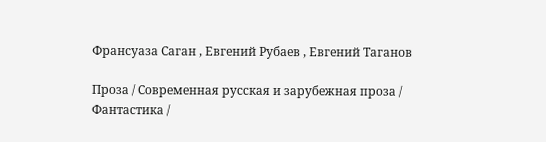Франсуаза Саган , Евгений Рубаев , Евгений Таганов

Проза / Современная русская и зарубежная проза / Фантастика /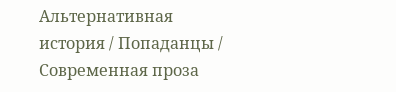Альтернативная история / Попаданцы / Современная проза